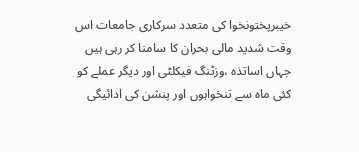خیبرپختونخوا کی متعدد سرکاری جامعات اس وقت شدید مالی بحران کا سامنا کر رہی ہیں جہاں اساتذہ ،وزٹنگ فیکلٹی اور دیگر عملے کو کئی ماہ سے تنخواہوں اور پنشن کی ادائیگی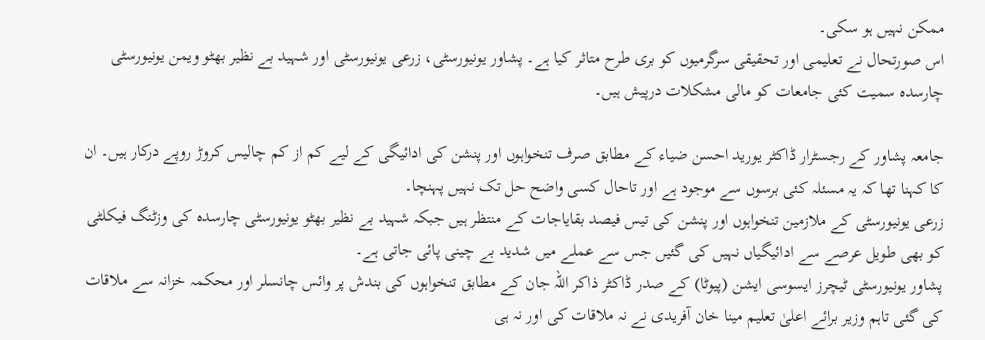ممکن نہیں ہو سکی۔
اس صورتحال نے تعلیمی اور تحقیقی سرگرمیوں کو بری طرح متاثر کیا ہے۔ پشاور یونیورسٹی، زرعی یونیورسٹی اور شہید بے نظیر بھٹو ویمن یونیورسٹی چارسدہ سمیت کئی جامعات کو مالی مشکلات درپیش ہیں۔

جامعہ پشاور کے رجسٹرار ڈاکٹر یورید احسن ضیاء کے مطابق صرف تنخواہوں اور پنشن کی ادائیگی کے لیے کم از کم چالیس کروڑ روپے درکار ہیں۔ ان کا کہنا تھا کہ یہ مسئلہ کئی برسوں سے موجود ہے اور تاحال کسی واضح حل تک نہیں پہنچا۔
زرعی یونیورسٹی کے ملازمین تنخواہوں اور پنشن کی تیس فیصد بقایاجات کے منتظر ہیں جبکہ شہید بے نظیر بھٹو یونیورسٹی چارسدہ کی وزٹنگ فیکلٹی کو بھی طویل عرصے سے ادائیگیاں نہیں کی گئیں جس سے عملے میں شدید بے چینی پائی جاتی ہے۔
پشاور یونیورسٹی ٹیچرز ایسوسی ایشن (پیوٹا) کے صدر ڈاکٹر ذاکر اللہ جان کے مطابق تنخواہوں کی بندش پر وائس چانسلر اور محکمہ خزانہ سے ملاقات کی گئی تاہم وزیر برائے اعلیٰ تعلیم مینا خان آفریدی نے نہ ملاقات کی اور نہ ہی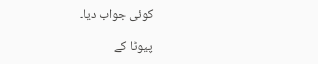کوئی جواب دیا۔

پیوٹا کے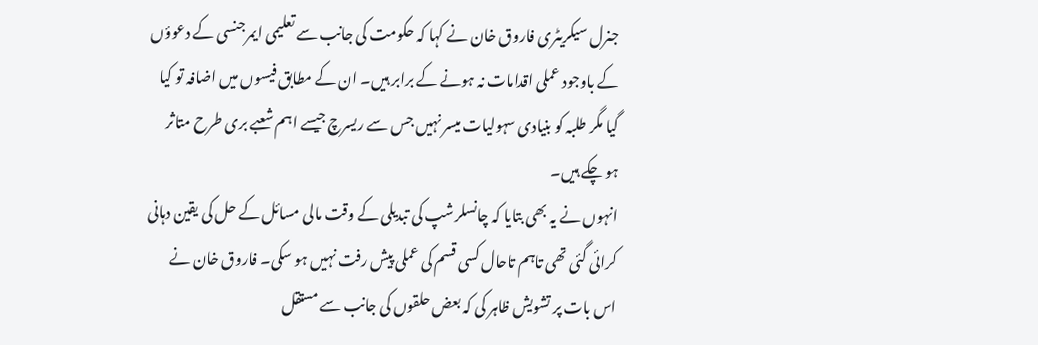جنرل سیکریٹری فاروق خان نے کہا کہ حکومت کی جانب سے تعلیمی ایمرجنسی کے دعوؤں کے باوجود عملی اقدامات نہ ہونے کے برابر ہیں۔ ان کے مطابق فیسوں میں اضافہ تو کیا گیا مگر طلبہ کو بنیادی سہولیات میسر نہیں جس سے ریسرچ جیسے اہم شعبے بری طرح متاثر ہو چکے ہیں۔
انہوں نے یہ بھی بتایا کہ چانسلرشپ کی تبدیلی کے وقت مالی مسائل کے حل کی یقین دہانی کرائی گئی تھی تاہم تاحال کسی قسم کی عملی پیش رفت نہیں ہو سکی۔ فاروق خان نے اس بات پر تشویش ظاہر کی کہ بعض حلقوں کی جانب سے مستقل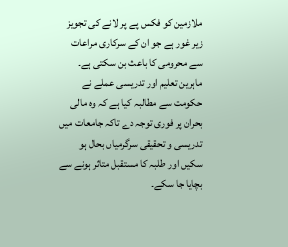ملازمین کو فکس پے پر لانے کی تجویز زیر غور ہے جو ان کے سرکاری مراعات سے محرومی کا باعث بن سکتی ہے۔
ماہرین تعلیم اور تدریسی عملے نے حکومت سے مطالبہ کیا ہے کہ وہ مالی بحران پر فوری توجہ دے تاکہ جامعات میں تدریسی و تحقیقی سرگرمیاں بحال ہو سکیں اور طلبہ کا مستقبل متاثر ہونے سے بچایا جا سکے۔